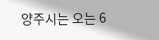양주시는 오는 6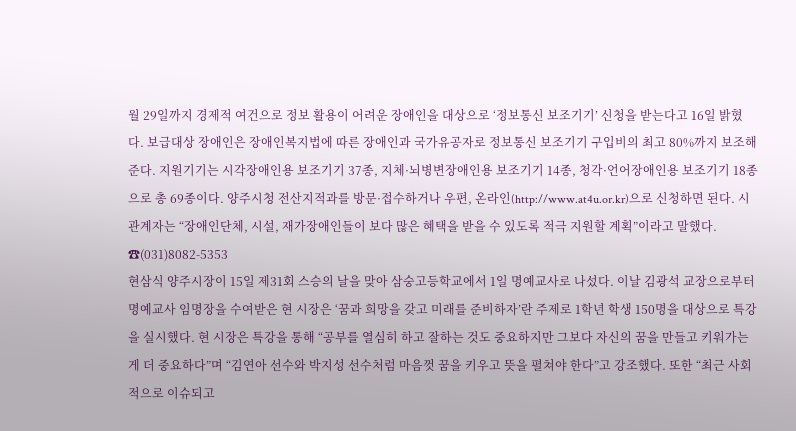월 29일까지 경제적 여건으로 정보 활용이 어려운 장애인을 대상으로 ‘정보통신 보조기기’ 신청을 받는다고 16일 밝혔다. 보급대상 장애인은 장애인복지법에 따른 장애인과 국가유공자로 정보통신 보조기기 구입비의 최고 80%까지 보조해준다. 지원기기는 시각장애인용 보조기기 37종, 지체·뇌병변장애인용 보조기기 14종, 청각·언어장애인용 보조기기 18종으로 총 69종이다. 양주시청 전산지적과를 방문·접수하거나 우편, 온라인(http://www.at4u.or.kr)으로 신청하면 된다. 시 관계자는 “장애인단체, 시설, 재가장애인들이 보다 많은 혜택을 받을 수 있도록 적극 지원할 계획”이라고 말했다. ☎(031)8082-5353
현삼식 양주시장이 15일 제31회 스승의 날을 맞아 삼숭고등학교에서 1일 명예교사로 나섰다. 이날 김광석 교장으로부터 명예교사 임명장을 수여받은 현 시장은 ‘꿈과 희망을 갖고 미래를 준비하자’란 주제로 1학년 학생 150명을 대상으로 특강을 실시했다. 현 시장은 특강을 통해 “공부를 열심히 하고 잘하는 것도 중요하지만 그보다 자신의 꿈을 만들고 키워가는 게 더 중요하다”며 “김연아 선수와 박지성 선수처럼 마음껏 꿈을 키우고 뜻을 펼쳐야 한다”고 강조했다. 또한 “최근 사회적으로 이슈되고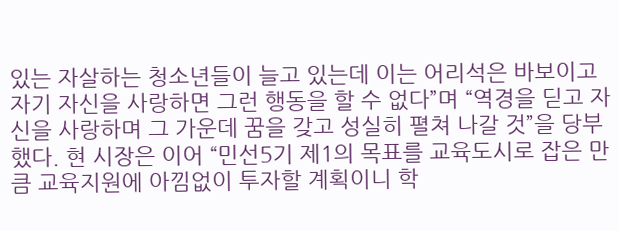있는 자살하는 청소년들이 늘고 있는데 이는 어리석은 바보이고 자기 자신을 사랑하면 그런 행동을 할 수 없다”며 “역경을 딛고 자신을 사랑하며 그 가운데 꿈을 갖고 성실히 펼쳐 나갈 것”을 당부했다. 현 시장은 이어 “민선5기 제1의 목표를 교육도시로 잡은 만큼 교육지원에 아낌없이 투자할 계획이니 학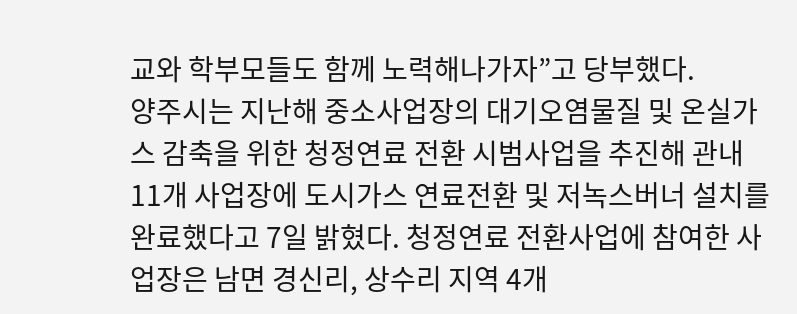교와 학부모들도 함께 노력해나가자”고 당부했다.
양주시는 지난해 중소사업장의 대기오염물질 및 온실가스 감축을 위한 청정연료 전환 시범사업을 추진해 관내 11개 사업장에 도시가스 연료전환 및 저녹스버너 설치를 완료했다고 7일 밝혔다. 청정연료 전환사업에 참여한 사업장은 남면 경신리, 상수리 지역 4개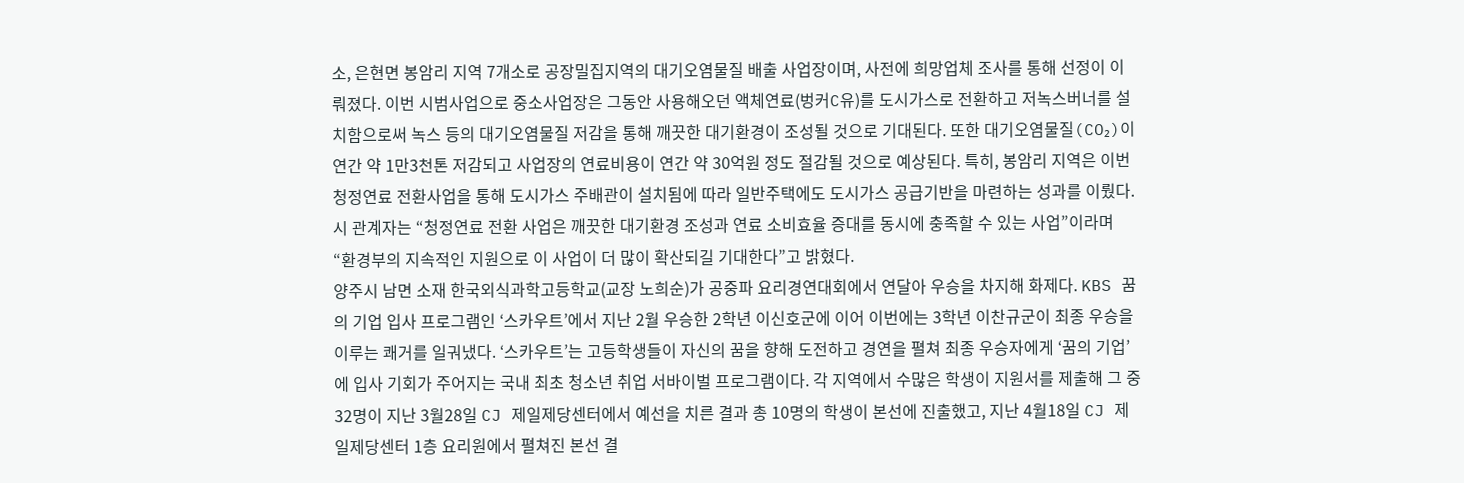소, 은현면 봉암리 지역 7개소로 공장밀집지역의 대기오염물질 배출 사업장이며, 사전에 희망업체 조사를 통해 선정이 이뤄졌다. 이번 시범사업으로 중소사업장은 그동안 사용해오던 액체연료(벙커C유)를 도시가스로 전환하고 저녹스버너를 설치함으로써 녹스 등의 대기오염물질 저감을 통해 깨끗한 대기환경이 조성될 것으로 기대된다. 또한 대기오염물질(CO₂)이 연간 약 1만3천톤 저감되고 사업장의 연료비용이 연간 약 30억원 정도 절감될 것으로 예상된다. 특히, 봉암리 지역은 이번 청정연료 전환사업을 통해 도시가스 주배관이 설치됨에 따라 일반주택에도 도시가스 공급기반을 마련하는 성과를 이뤘다. 시 관계자는 “청정연료 전환 사업은 깨끗한 대기환경 조성과 연료 소비효율 증대를 동시에 충족할 수 있는 사업”이라며 “환경부의 지속적인 지원으로 이 사업이 더 많이 확산되길 기대한다”고 밝혔다.
양주시 남면 소재 한국외식과학고등학교(교장 노희순)가 공중파 요리경연대회에서 연달아 우승을 차지해 화제다. KBS 꿈의 기업 입사 프로그램인 ‘스카우트’에서 지난 2월 우승한 2학년 이신호군에 이어 이번에는 3학년 이찬규군이 최종 우승을 이루는 쾌거를 일궈냈다. ‘스카우트’는 고등학생들이 자신의 꿈을 향해 도전하고 경연을 펼쳐 최종 우승자에게 ‘꿈의 기업’에 입사 기회가 주어지는 국내 최초 청소년 취업 서바이벌 프로그램이다. 각 지역에서 수많은 학생이 지원서를 제출해 그 중 32명이 지난 3월28일 CJ 제일제당센터에서 예선을 치른 결과 총 10명의 학생이 본선에 진출했고, 지난 4월18일 CJ 제일제당센터 1층 요리원에서 펼쳐진 본선 결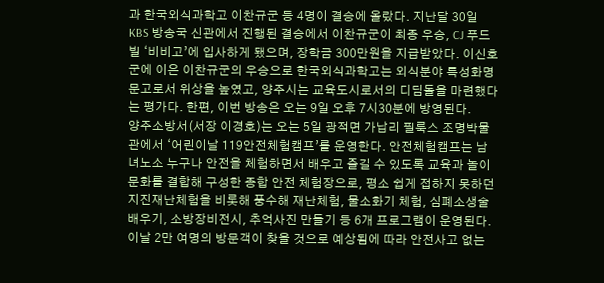과 한국외식과학고 이찬규군 등 4명이 결승에 올랐다. 지난달 30일 KBS 방송국 신관에서 진행된 결승에서 이찬규군이 최종 우승, CJ 푸드빌 ‘비비고’에 입사하게 됐으며, 장학금 300만원을 지급받았다. 이신호군에 이은 이찬규군의 우승으로 한국외식과학고는 외식분야 특성화명문고로서 위상을 높였고, 양주시는 교육도시로서의 디딤돌을 마련했다는 평가다. 한편, 이번 방송은 오는 9일 오후 7시30분에 방영된다.
양주소방서(서장 이경호)는 오는 5일 광적면 가납리 필룩스 조명박물관에서 ‘어린이날 119안전체험캠프’를 운영한다. 안전체험캠프는 남녀노소 누구나 안전을 체험하면서 배우고 즐길 수 있도록 교육과 놀이문화를 결합해 구성한 종합 안전 체험장으로, 평소 쉽게 접하지 못하던 지진재난체험을 비롯해 풍수해 재난체험, 물소화기 체험, 심폐소생술 배우기, 소방장비전시, 추억사진 만들기 등 6개 프로그램이 운영된다. 이날 2만 여명의 방문객이 찾을 것으로 예상됨에 따라 안전사고 없는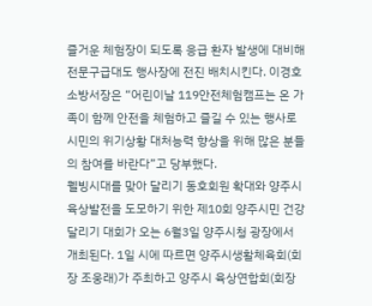즐거운 체험장이 되도록 응급 환자 발생에 대비해 전문구급대도 행사장에 전진 배치시킨다. 이경호 소방서장은 “어린이날 119안전체험캠프는 온 가족이 함께 안전을 체험하고 즐길 수 있는 행사로 시민의 위기상황 대처능력 향상을 위해 많은 분들의 참여를 바란다”고 당부했다.
웰빙시대를 맞아 달리기 동호회원 확대와 양주시 육상발전을 도모하기 위한 제10회 양주시민 건강 달리기 대회가 오는 6월3일 양주시청 광장에서 개최된다. 1일 시에 따르면 양주시생활체육회(회장 조웅래)가 주최하고 양주시 육상연합회(회장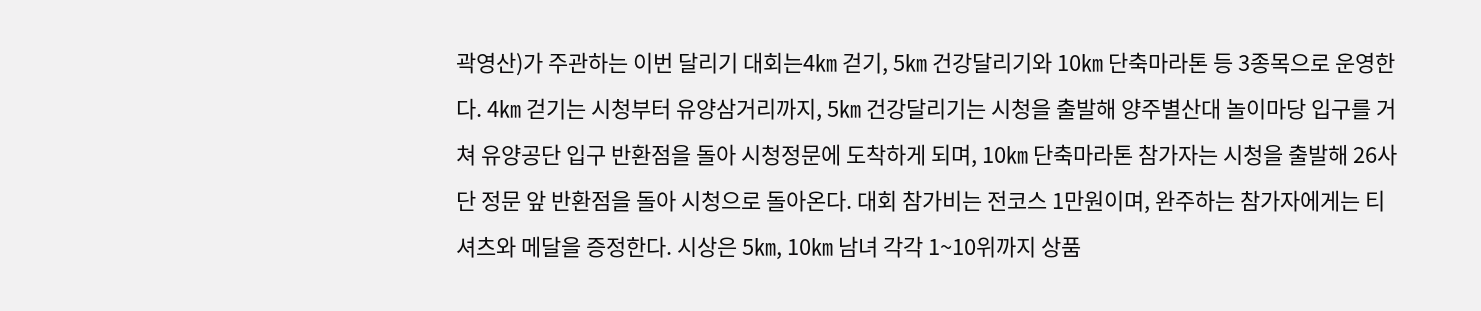곽영산)가 주관하는 이번 달리기 대회는4㎞ 걷기, 5㎞ 건강달리기와 10㎞ 단축마라톤 등 3종목으로 운영한다. 4㎞ 걷기는 시청부터 유양삼거리까지, 5㎞ 건강달리기는 시청을 출발해 양주별산대 놀이마당 입구를 거쳐 유양공단 입구 반환점을 돌아 시청정문에 도착하게 되며, 10㎞ 단축마라톤 참가자는 시청을 출발해 26사단 정문 앞 반환점을 돌아 시청으로 돌아온다. 대회 참가비는 전코스 1만원이며, 완주하는 참가자에게는 티셔츠와 메달을 증정한다. 시상은 5㎞, 10㎞ 남녀 각각 1~10위까지 상품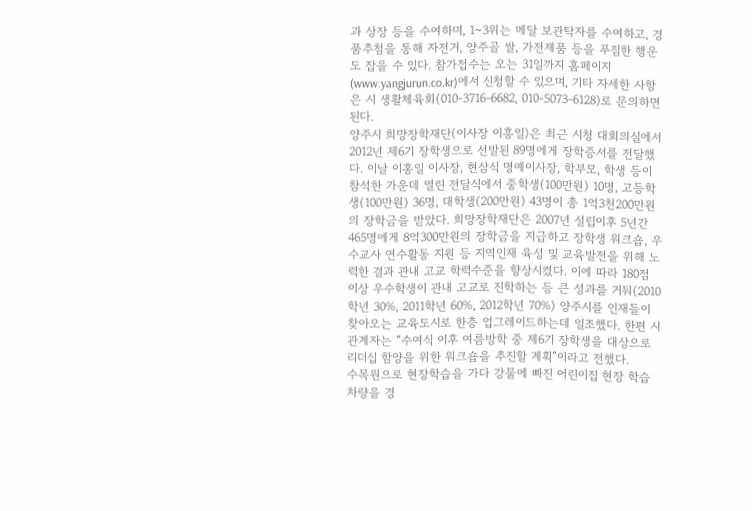과 상장 등을 수여하며, 1~3위는 메달 보관탁자를 수여하고, 경품추첨을 통해 자전거, 양주골 쌀, 가전제품 등을 푸짐한 행운도 잡을 수 있다. 참가접수는 오는 31일까지 홈페이지(www.yangjurun.co.kr)에서 신청할 수 있으며, 기타 자세한 사항은 시 생활체육회(010-3716-6682, 010-5073-6128)로 문의하면 된다.
양주시 희망장학재단(이사장 이흥일)은 최근 시청 대회의실에서 2012년 제6기 장학생으로 선발된 89명에게 장학증서를 전달했다. 이날 이홍일 이사장, 현삼식 명예이사장, 학부모, 학생 등이 참석한 가운데 열린 전달식에서 중학생(100만원) 10명, 고등학생(100만원) 36명, 대학생(200만원) 43명이 총 1억3천200만원의 장학금을 받았다. 희망장학재단은 2007년 설립이후 5년간 465명에게 8억300만원의 장학금을 지급하고 장학생 워크숍, 우수교사 연수활동 지원 등 지역인재 육성 및 교육발전을 위해 노력한 결과 관내 고교 학력수준을 향상시켰다. 이에 따라 180점 이상 우수학생이 관내 고교로 진학하는 등 큰 성과를 거둬(2010학년 30%, 2011학년 60%, 2012학년 70%) 양주시를 인재들이 찾아오는 교육도시로 한층 업그레이드하는데 일조했다. 한편 시 관계자는 “수여식 이후 여름방학 중 제6기 장학생을 대상으로 리더십 함양을 위한 워크숍을 추진할 계획”이라고 전했다.
수목원으로 현장학습을 가다 강물에 빠진 어린이집 현장 학습차량을 경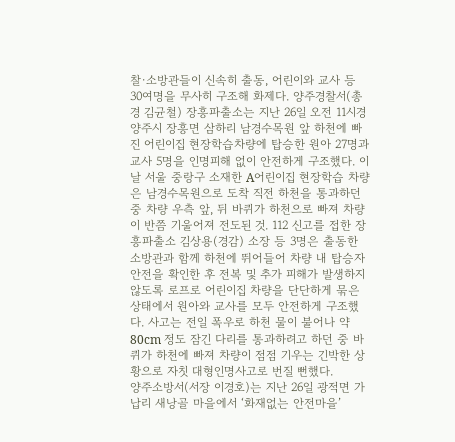찰·소방관들이 신속히 출동, 어린이와 교사 등 30여명을 무사히 구조해 화제다. 양주경찰서(총경 김균철) 장흥파출소는 지난 26일 오전 11시경 양주시 장흥면 삼하리 남경수목원 앞 하천에 빠진 어린이집 현장학습차량에 탑승한 원아 27명과 교사 5명을 인명피해 없이 안전하게 구조했다. 이날 서울 중랑구 소재한 A어린이집 현장학습 차량은 남경수목원으로 도착 직전 하천을 통과하던 중 차량 우측 앞, 뒤 바퀴가 하천으로 빠져 차량이 반쯤 기울어져 전도된 것. 112 신고를 접한 장흥파출소 김상용(경감) 소장 등 3명은 출동한 소방관과 함께 하천에 뛰어들어 차량 내 탑승자 안전을 확인한 후 전복 및 추가 피해가 발생하지 않도록 로프로 어린이집 차량을 단단하게 묶은 상태에서 원아와 교사를 모두 안전하게 구조했다. 사고는 전일 폭우로 하천 물이 불어나 약 80cm 정도 잠긴 다리를 통과하려고 하던 중 바퀴가 하천에 빠져 차량이 점점 기우는 긴박한 상황으로 자칫 대형인명사고로 번질 뻔했다.
양주소방서(서장 이경호)는 지난 26일 광적면 가납리 새낭골 마을에서 ‘화재없는 안전마을’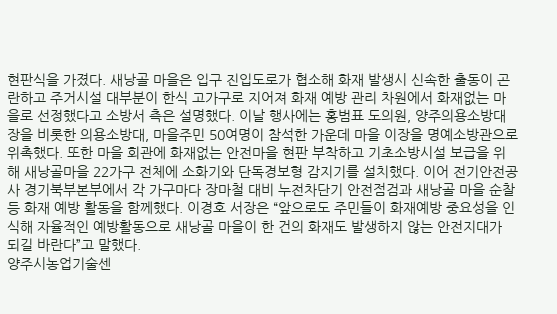현판식을 가졌다. 새낭골 마을은 입구 진입도로가 협소해 화재 발생시 신속한 출동이 곤란하고 주거시설 대부분이 한식 고가구로 지어져 화재 예방 관리 차원에서 화재없는 마을로 선정했다고 소방서 측은 설명했다. 이날 행사에는 홍범표 도의원, 양주의용소방대장을 비롯한 의용소방대, 마을주민 50여명이 참석한 가운데 마을 이장을 명예소방관으로 위촉했다. 또한 마을 회관에 화재없는 안전마을 현판 부착하고 기초소방시설 보급을 위해 새낭골마을 22가구 전체에 소화기와 단독경보형 감지기를 설치했다. 이어 전기안전공사 경기북부본부에서 각 가구마다 장마철 대비 누전차단기 안전점검과 새낭골 마을 순찰 등 화재 예방 활동을 함께했다. 이경호 서장은 “앞으로도 주민들이 화재예방 중요성을 인식해 자율적인 예방활동으로 새낭골 마을이 한 건의 화재도 발생하지 않는 안전지대가 되길 바란다”고 말했다.
양주시농업기술센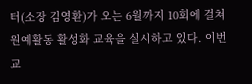터(소장 김영환)가 오는 6월까지 10회에 걸쳐 원예활동 활성화 교육을 실시하고 있다. 이번 교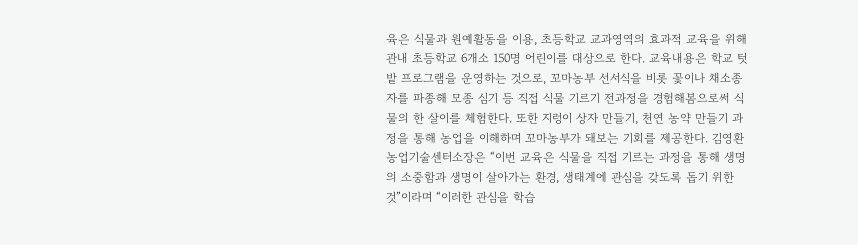육은 식물과 원예활동을 이용, 초등학교 교과영역의 효과적 교육을 위해 관내 초등학교 6개소 150명 어린이를 대상으로 한다. 교육내용은 학교 텃밭 프로그램을 운영하는 것으로, 꼬마농부 선서식을 비롯 꽃이나 채소종자를 파종해 모종 심기 등 직접 식물 기르기 전과정을 경험해봄으로써 식물의 한 살이를 체험한다. 또한 지렁이 상자 만들기, 천연 농약 만들기 과정을 통해 농업을 이해하며 꼬마농부가 돼보는 기회를 제공한다. 김영환 농업기술센터소장은 “이번 교육은 식물을 직접 기르는 과정을 통해 생명의 소중함과 생명이 살아가는 환경, 생태계에 관심을 갖도록 돕기 위한 것”이라며 “이러한 관심을 학습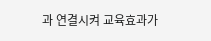과 연결시켜 교육효과가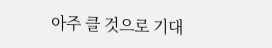아주 클 것으로 기대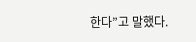한다”고 말했다.